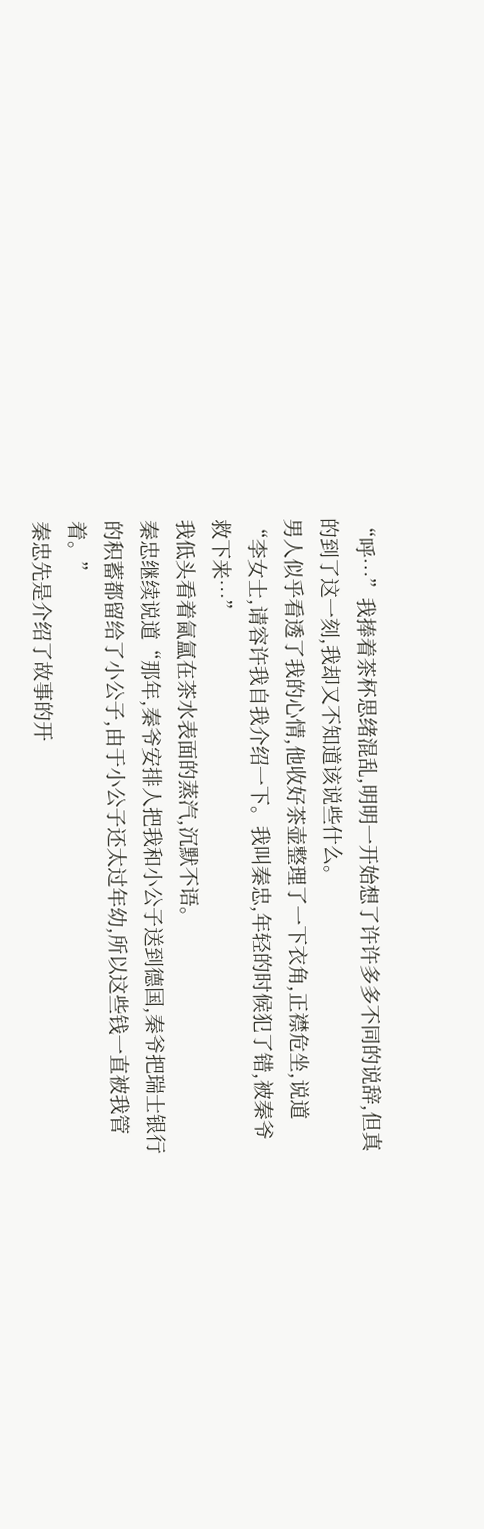“呼…”我捧着茶杯思绪混乱,明明一开始想了许许多多不同的说辞,但真的到了这一刻,我却又不知道该说些什么。
男人似乎看透了我的心情,他收好茶壶整理了一下衣角,正襟危坐,说道“李女士,请容许我自我介绍一下。我叫秦忠,年轻的时候犯了错,被秦爷救下来…”
我低头看着氤氲在茶水表面的蒸汽,沉默不语。
秦忠继续说道“那年,秦爷安排人把我和小公子送到德国,秦爷把瑞士银行的积蓄都留给了小公子,由于小公子还太过年幼,所以这些钱一直被我管着。”
秦忠先是介绍了故事的开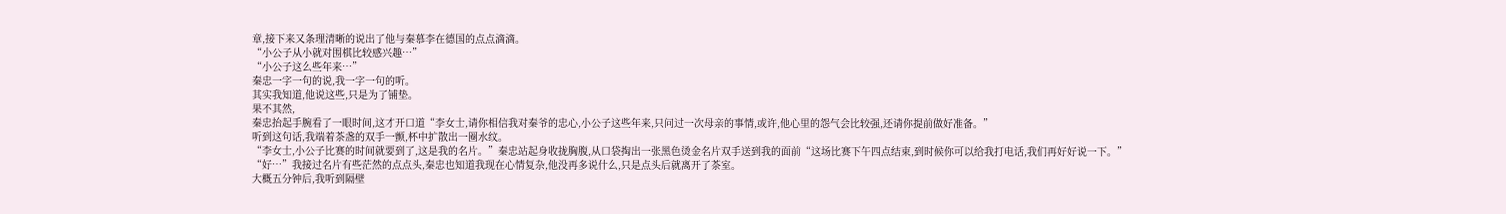章,接下来又条理清晰的说出了他与秦慕李在德国的点点滴滴。
“小公子从小就对围棋比较感兴趣…”
“小公子这么些年来…”
秦忠一字一句的说,我一字一句的听。
其实我知道,他说这些,只是为了铺垫。
果不其然,
秦忠抬起手腕看了一眼时间,这才开口道“李女士,请你相信我对秦爷的忠心,小公子这些年来,只问过一次母亲的事情,或许,他心里的怨气会比较强,还请你提前做好准备。”
听到这句话,我端着茶盏的双手一颤,杯中扩散出一圈水纹。
“李女士,小公子比赛的时间就要到了,这是我的名片。”秦忠站起身收拢胸腹,从口袋掏出一张黑色烫金名片双手送到我的面前“这场比赛下午四点结束,到时候你可以给我打电话,我们再好好说一下。”
“好…”我接过名片有些茫然的点点头,秦忠也知道我现在心情复杂,他没再多说什么,只是点头后就离开了茶室。
大概五分钟后,我听到隔壁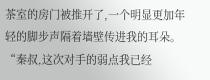茶室的房门被推开了,一个明显更加年轻的脚步声隔着墙壁传进我的耳朵。
“秦叔,这次对手的弱点我已经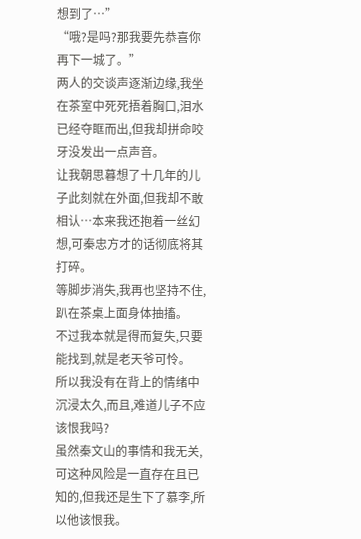想到了…”
“哦?是吗?那我要先恭喜你再下一城了。”
两人的交谈声逐渐边缘,我坐在茶室中死死捂着胸口,泪水已经夺眶而出,但我却拼命咬牙没发出一点声音。
让我朝思暮想了十几年的儿子此刻就在外面,但我却不敢相认…本来我还抱着一丝幻想,可秦忠方才的话彻底将其打碎。
等脚步消失,我再也坚持不住,趴在茶桌上面身体抽搐。
不过我本就是得而复失,只要能找到,就是老天爷可怜。
所以我没有在背上的情绪中沉浸太久,而且,难道儿子不应该恨我吗?
虽然秦文山的事情和我无关,可这种风险是一直存在且已知的,但我还是生下了慕李,所以他该恨我。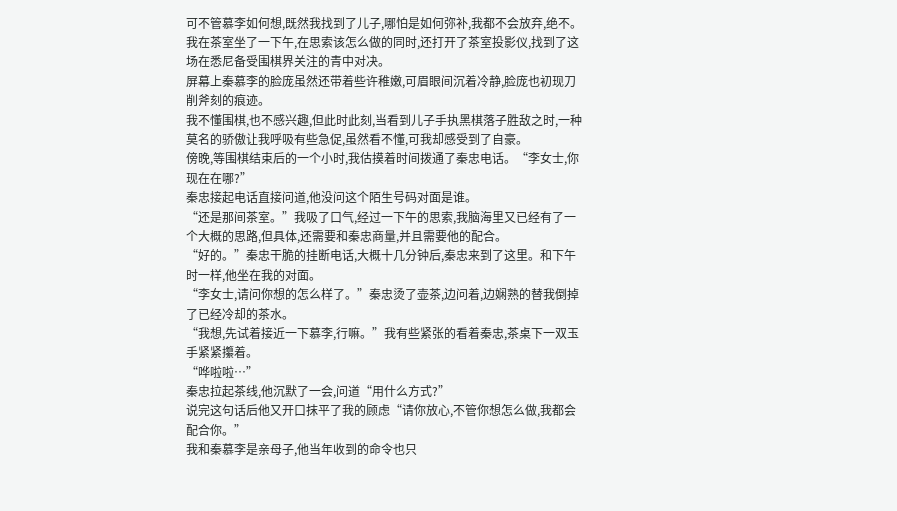可不管慕李如何想,既然我找到了儿子,哪怕是如何弥补,我都不会放弃,绝不。
我在茶室坐了一下午,在思索该怎么做的同时,还打开了茶室投影仪,找到了这场在悉尼备受围棋界关注的青中对决。
屏幕上秦慕李的脸庞虽然还带着些许稚嫩,可眉眼间沉着冷静,脸庞也初现刀削斧刻的痕迹。
我不懂围棋,也不感兴趣,但此时此刻,当看到儿子手执黑棋落子胜敌之时,一种莫名的骄傲让我呼吸有些急促,虽然看不懂,可我却感受到了自豪。
傍晚,等围棋结束后的一个小时,我估摸着时间拨通了秦忠电话。“李女士,你现在在哪?”
秦忠接起电话直接问道,他没问这个陌生号码对面是谁。
“还是那间茶室。”我吸了口气,经过一下午的思索,我脑海里又已经有了一个大概的思路,但具体,还需要和秦忠商量,并且需要他的配合。
“好的。”秦忠干脆的挂断电话,大概十几分钟后,秦忠来到了这里。和下午时一样,他坐在我的对面。
“李女士,请问你想的怎么样了。”秦忠烫了壶茶,边问着,边娴熟的替我倒掉了已经冷却的茶水。
“我想,先试着接近一下慕李,行嘛。”我有些紧张的看着秦忠,茶桌下一双玉手紧紧攥着。
“哗啦啦…”
秦忠拉起茶线,他沉默了一会,问道“用什么方式?”
说完这句话后他又开口抹平了我的顾虑“请你放心,不管你想怎么做,我都会配合你。”
我和秦慕李是亲母子,他当年收到的命令也只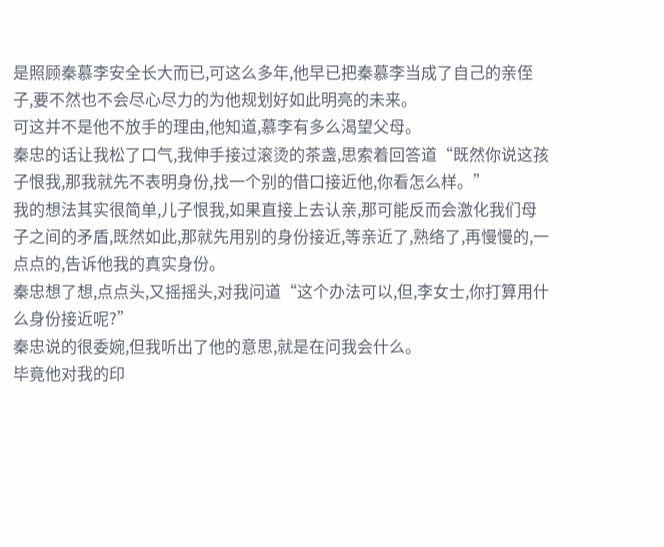是照顾秦慕李安全长大而已,可这么多年,他早已把秦慕李当成了自己的亲侄子,要不然也不会尽心尽力的为他规划好如此明亮的未来。
可这并不是他不放手的理由,他知道,慕李有多么渴望父母。
秦忠的话让我松了口气,我伸手接过滚烫的茶盏,思索着回答道“既然你说这孩子恨我,那我就先不表明身份,找一个别的借口接近他,你看怎么样。”
我的想法其实很简单,儿子恨我,如果直接上去认亲,那可能反而会激化我们母子之间的矛盾,既然如此,那就先用别的身份接近,等亲近了,熟络了,再慢慢的,一点点的,告诉他我的真实身份。
秦忠想了想,点点头,又摇摇头,对我问道“这个办法可以,但,李女士,你打算用什么身份接近呢?”
秦忠说的很委婉,但我听出了他的意思,就是在问我会什么。
毕竟他对我的印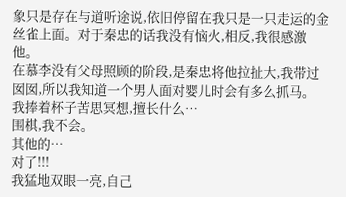象只是存在与道听途说,依旧停留在我只是一只走运的金丝雀上面。对于秦忠的话我没有恼火,相反,我很感激他。
在慕李没有父母照顾的阶段,是秦忠将他拉扯大,我带过囡囡,所以我知道一个男人面对婴儿时会有多么抓马。
我捧着杯子苦思冥想,擅长什么…
围棋,我不会。
其他的…
对了!!!
我猛地双眼一亮,自己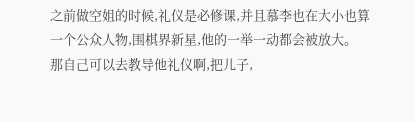之前做空姐的时候,礼仪是必修课,并且慕李也在大小也算一个公众人物,围棋界新星,他的一举一动都会被放大。
那自己可以去教导他礼仪啊,把儿子,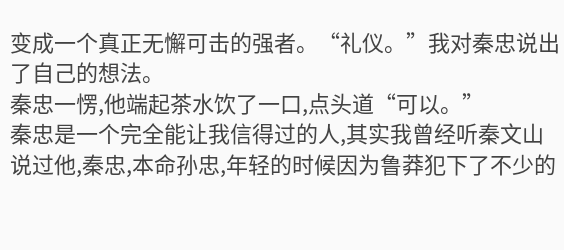变成一个真正无懈可击的强者。“礼仪。”我对秦忠说出了自己的想法。
秦忠一愣,他端起茶水饮了一口,点头道“可以。”
秦忠是一个完全能让我信得过的人,其实我曾经听秦文山说过他,秦忠,本命孙忠,年轻的时候因为鲁莽犯下了不少的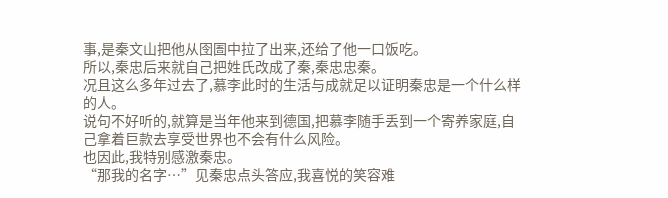事,是秦文山把他从囹圄中拉了出来,还给了他一口饭吃。
所以,秦忠后来就自己把姓氏改成了秦,秦忠忠秦。
况且这么多年过去了,慕李此时的生活与成就足以证明秦忠是一个什么样的人。
说句不好听的,就算是当年他来到德国,把慕李随手丢到一个寄养家庭,自己拿着巨款去享受世界也不会有什么风险。
也因此,我特别感激秦忠。
“那我的名字…”见秦忠点头答应,我喜悦的笑容难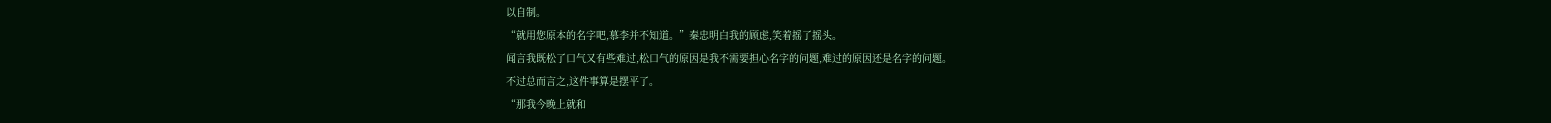以自制。
“就用您原本的名字吧,慕李并不知道。”秦忠明白我的顾虑,笑着摇了摇头。
闻言我既松了口气又有些难过,松口气的原因是我不需要担心名字的问题,难过的原因还是名字的问题。
不过总而言之,这件事算是摆平了。
“那我今晚上就和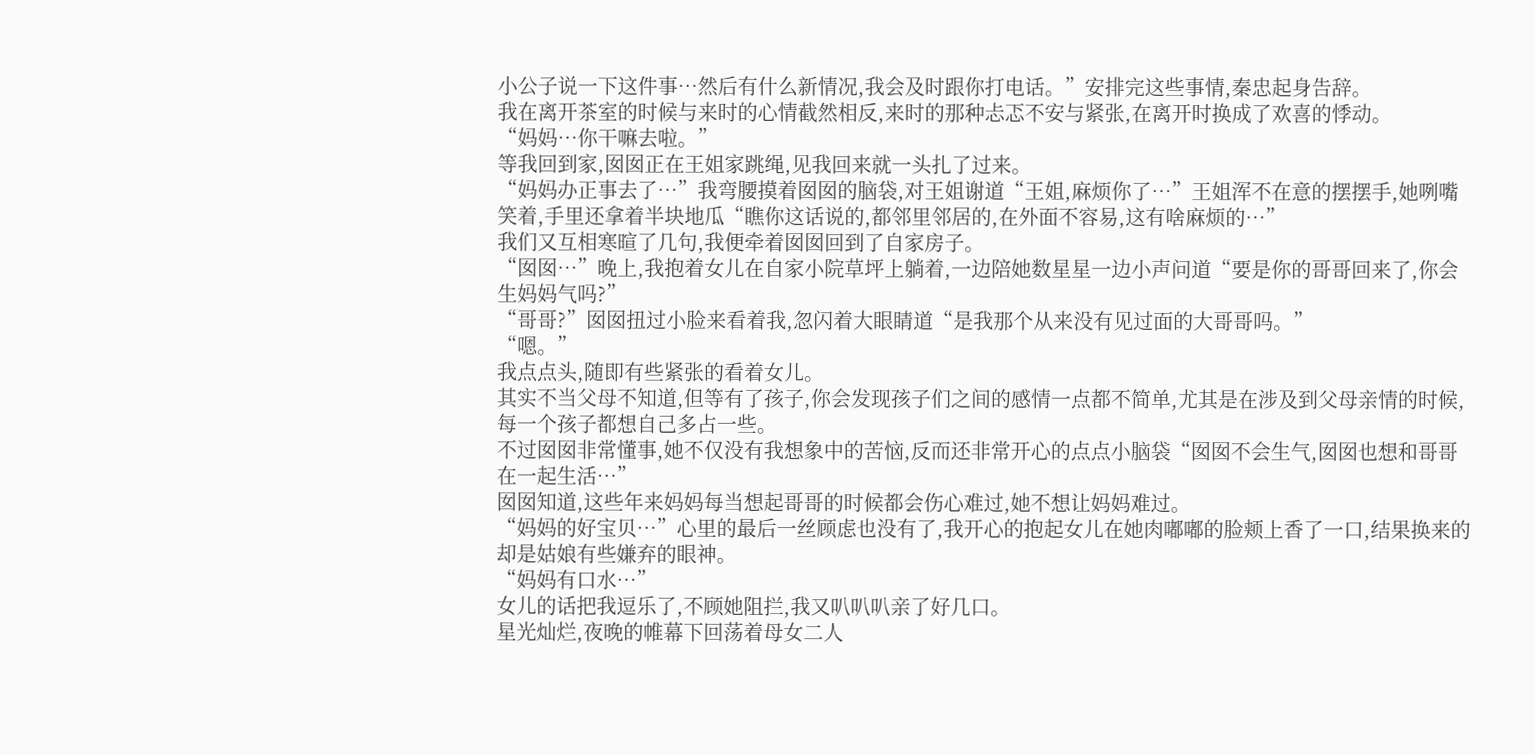小公子说一下这件事…然后有什么新情况,我会及时跟你打电话。”安排完这些事情,秦忠起身告辞。
我在离开茶室的时候与来时的心情截然相反,来时的那种忐忑不安与紧张,在离开时换成了欢喜的悸动。
“妈妈…你干嘛去啦。”
等我回到家,囡囡正在王姐家跳绳,见我回来就一头扎了过来。
“妈妈办正事去了…”我弯腰摸着囡囡的脑袋,对王姐谢道“王姐,麻烦你了…”王姐浑不在意的摆摆手,她咧嘴笑着,手里还拿着半块地瓜“瞧你这话说的,都邻里邻居的,在外面不容易,这有啥麻烦的…”
我们又互相寒暄了几句,我便牵着囡囡回到了自家房子。
“囡囡…”晚上,我抱着女儿在自家小院草坪上躺着,一边陪她数星星一边小声问道“要是你的哥哥回来了,你会生妈妈气吗?”
“哥哥?”囡囡扭过小脸来看着我,忽闪着大眼睛道“是我那个从来没有见过面的大哥哥吗。”
“嗯。”
我点点头,随即有些紧张的看着女儿。
其实不当父母不知道,但等有了孩子,你会发现孩子们之间的感情一点都不简单,尤其是在涉及到父母亲情的时候,每一个孩子都想自己多占一些。
不过囡囡非常懂事,她不仅没有我想象中的苦恼,反而还非常开心的点点小脑袋“囡囡不会生气,囡囡也想和哥哥在一起生活…”
囡囡知道,这些年来妈妈每当想起哥哥的时候都会伤心难过,她不想让妈妈难过。
“妈妈的好宝贝…”心里的最后一丝顾虑也没有了,我开心的抱起女儿在她肉嘟嘟的脸颊上香了一口,结果换来的却是姑娘有些嫌弃的眼神。
“妈妈有口水…”
女儿的话把我逗乐了,不顾她阻拦,我又叭叭叭亲了好几口。
星光灿烂,夜晚的帷幕下回荡着母女二人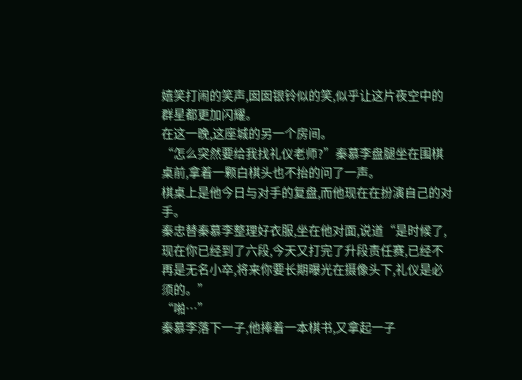嬉笑打闹的笑声,囡囡银铃似的笑,似乎让这片夜空中的群星都更加闪耀。
在这一晚,这座城的另一个房间。
“怎么突然要给我找礼仪老师?”秦慕李盘腿坐在围棋桌前,拿着一颗白棋头也不抬的问了一声。
棋桌上是他今日与对手的复盘,而他现在在扮演自己的对手。
秦忠替秦慕李整理好衣服,坐在他对面,说道“是时候了,现在你已经到了六段,今天又打完了升段责任赛,已经不再是无名小卒,将来你要长期曝光在摄像头下,礼仪是必须的。”
“啪…”
秦慕李落下一子,他捧着一本棋书,又拿起一子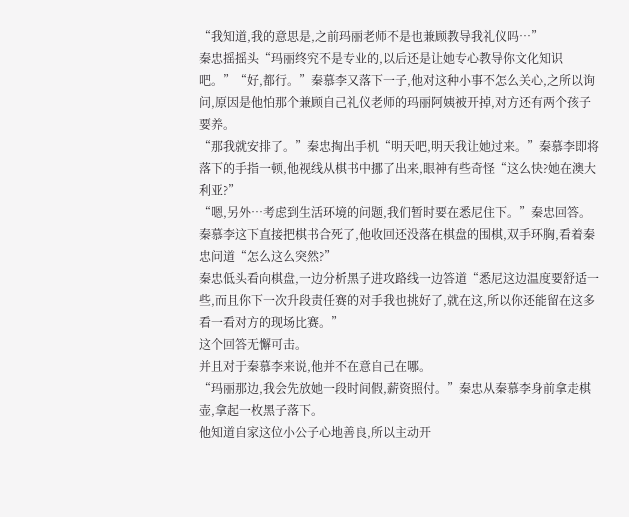“我知道,我的意思是,之前玛丽老师不是也兼顾教导我礼仪吗…”
秦忠摇摇头“玛丽终究不是专业的,以后还是让她专心教导你文化知识吧。”“好,都行。”秦慕李又落下一子,他对这种小事不怎么关心,之所以询问,原因是他怕那个兼顾自己礼仪老师的玛丽阿姨被开掉,对方还有两个孩子要养。
“那我就安排了。”秦忠掏出手机“明天吧,明天我让她过来。”秦慕李即将落下的手指一顿,他视线从棋书中挪了出来,眼神有些奇怪“这么快?她在澳大利亚?”
“嗯,另外…考虑到生活环境的问题,我们暂时要在悉尼住下。”秦忠回答。
秦慕李这下直接把棋书合死了,他收回还没落在棋盘的围棋,双手环胸,看着秦忠问道“怎么这么突然?”
秦忠低头看向棋盘,一边分析黑子进攻路线一边答道“悉尼这边温度要舒适一些,而且你下一次升段责任赛的对手我也挑好了,就在这,所以你还能留在这多看一看对方的现场比赛。”
这个回答无懈可击。
并且对于秦慕李来说,他并不在意自己在哪。
“玛丽那边,我会先放她一段时间假,薪资照付。”秦忠从秦慕李身前拿走棋壶,拿起一枚黑子落下。
他知道自家这位小公子心地善良,所以主动开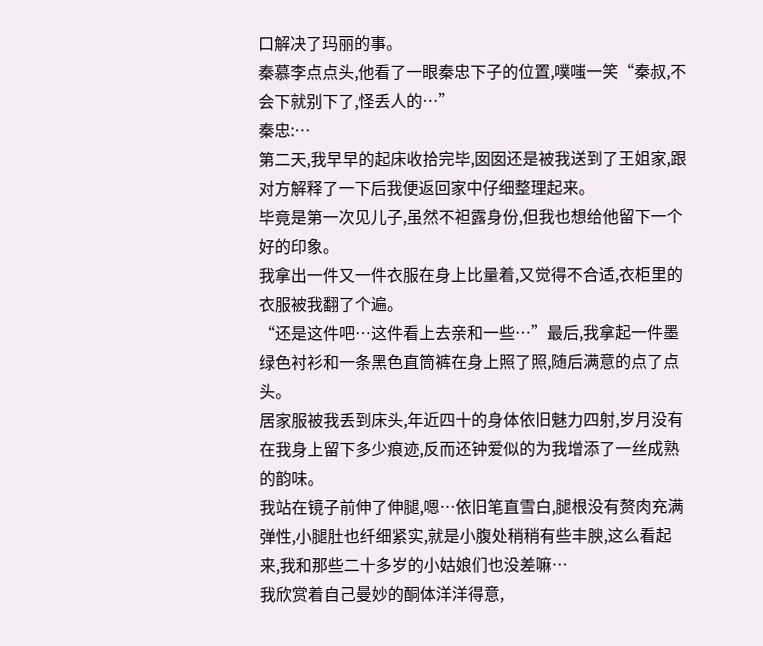口解决了玛丽的事。
秦慕李点点头,他看了一眼秦忠下子的位置,噗嗤一笑“秦叔,不会下就别下了,怪丢人的…”
秦忠:…
第二天,我早早的起床收拾完毕,囡囡还是被我送到了王姐家,跟对方解释了一下后我便返回家中仔细整理起来。
毕竟是第一次见儿子,虽然不袒露身份,但我也想给他留下一个好的印象。
我拿出一件又一件衣服在身上比量着,又觉得不合适,衣柜里的衣服被我翻了个遍。
“还是这件吧…这件看上去亲和一些…”最后,我拿起一件墨绿色衬衫和一条黑色直筒裤在身上照了照,随后满意的点了点头。
居家服被我丢到床头,年近四十的身体依旧魅力四射,岁月没有在我身上留下多少痕迹,反而还钟爱似的为我增添了一丝成熟的韵味。
我站在镜子前伸了伸腿,嗯…依旧笔直雪白,腿根没有赘肉充满弹性,小腿肚也纤细紧实,就是小腹处稍稍有些丰腴,这么看起来,我和那些二十多岁的小姑娘们也没差嘛…
我欣赏着自己曼妙的酮体洋洋得意,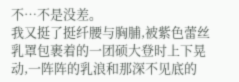不…不是没差。
我又挺了挺纤腰与胸脯,被紫色蕾丝乳罩包裹着的一团硕大登时上下晃动,一阵阵的乳浪和那深不见底的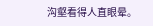沟壑看得人直眼晕。